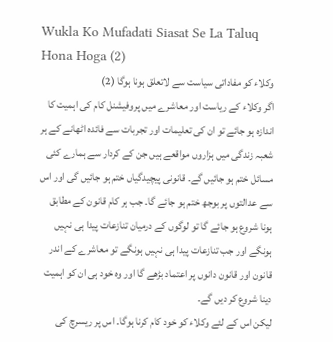Wukla Ko Mufadati Siasat Se La Taluq Hona Hoga (2)
وکلاء کو مفاداتی سیاست سے لاتعلق ہونا ہوگا (2)
اگر وکلاء کے ریاست اور معاشرے میں پروفیشنل کام کی اہمیت کا اندازہ ہو جائے تو ان کی تعلیمات اور تجربات سے فائدہ اٹھانے کے ہر شعبہ زندگی میں ہزاروں مواقعے ہیں جن کے کردار سے ہمارے کئی مسائل ختم ہو جائیں گے۔ قانونی پیچیدگیاں ختم ہو جائیں گی اور اس سے عدالتوں پر بوجھ ختم ہو جائے گا۔ جب ہر کام قانون کے مطابق ہونا شروع ہو جائے گا تو لوگوں کے درمیان تنازعات پیدا ہی نہیں ہونگے اور جب تنازعات پیدا ہی نہیں ہونگے تو معاشرے کے اندر قانون اور قانون دانوں پر اعتماد بڑھے گا اور وہ خود ہی ان کو اہمیت دینا شروع کر دیں گے۔
لیکن اس کے لئے وکلاء کو خود کام کرنا ہوگا۔ اس پر ریسرچ کی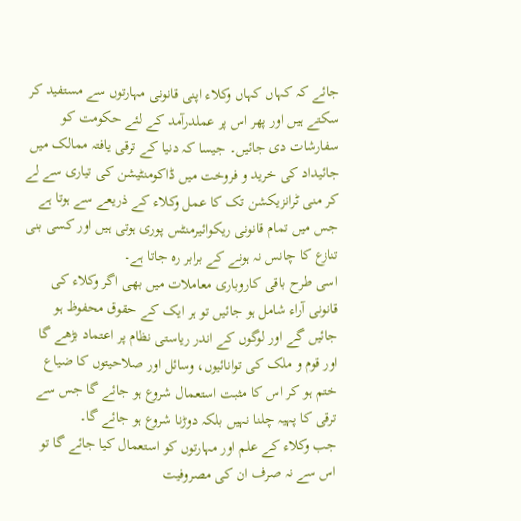جائے کہ کہاں کہاں وکلاء اپنی قانونی مہارتوں سے مستفید کر سکتے ہیں اور پھر اس پر عملدرآمد کے لئے حکومت کو سفارشات دی جائیں۔ جیسا کہ دنیا کے ترقی یافتہ ممالک میں جائیداد کی خرید و فروخت میں ڈاکومنٹیشن کی تیاری سے لے کر منی ٹرانزیکشن تک کا عمل وکلاء کے ذریعے سے ہوتا ہے جس میں تمام قانونی ریکوائیرمنٹس پوری ہوتی ہیں اور کسی بنی تنازع کا چانس نہ ہونے کے برابر رہ جاتا ہے۔
اسی طرح باقی کاروباری معاملات میں بھی اگر وکلاء کی قانونی آراء شامل ہو جائیں تو ہر ایک کے حقوق محفوظ ہو جائیں گے اور لوگوں کے اندر ریاستی نظام پر اعتماد بڑھے گا اور قوم و ملک کی توانائیوں، وسائل اور صلاحیتوں کا ضیاع ختم ہو کر اس کا مثبت استعمال شروع ہو جائے گا جس سے ترقی کا پہیہ چلنا نہیں بلکہ دوڑنا شروع ہو جائے گا۔
جب وکلاء کے علم اور مہارتوں کو استعمال کیا جائے گا تو اس سے نہ صرف ان کی مصروفیت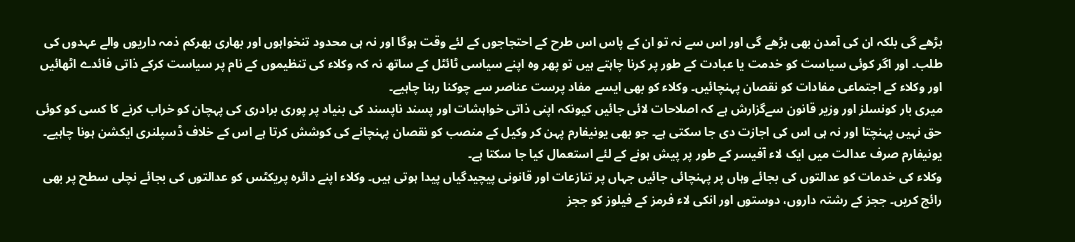بڑھے گی بلکہ ان کی آمدن بھی بڑھے گی اور اس سے نہ تو ان کے پاس اس طرح کے احتجاجوں کے لئے وقت ہوگا اور نہ ہی محدود تنخواہوں اور بھاری بھرکم ذمہ داریوں والے عہدوں کی طلب۔ اور اگر کوئی سیاست کو خدمت یا عبادت کے طور پر کرنا چاہتے ہیں تو پھر وہ اپنے سیاسی ٹائٹل کے ساتھ نہ کہ وکلاء کی تنظیموں کے نام پر سیاست کرکے ذاتی فائدے اٹھائیں اور وکلاء کے اجتماعی مفادات کو نقصان پہنچائیں۔ وکلاء کو بھی ایسے مفاد پرست عناصر سے چوکنا رہنا چاہیے۔
میری بار کونسلز اور وزیر قانون سےگزارش ہے کہ اصلاحات لائی جائیں کیونکہ اپنی ذاتی خواہشات اور پسند ناپسند کی بنیاد پر پوری برادری کی پہچان کو خراب کرنے کا کسی کو کوئی حق نہیں پہنچتا اور نہ ہی اس کی اجازت دی جا سکتی ہے۔ جو بھی یونیفارم پہن کر وکیل کے منصب کو نقصان پہنچانے کی کوشش کرتا ہے اس کے خلاف ڈسپلنری ایکشن ہونا چاہیے۔ یونیفارم صرف عدالت میں ایک لاء آفیسر کے طور پر پیش ہونے کے لئے استعمال کیا جا سکتا ہے۔
وکلاء کی خدمات کو عدالتوں کی بجائے وہاں پر پہنچائی جائیں جہاں پر تنازعات اور قانونی پیچیدگیاں پیدا ہوتی ہیں۔ وکلاء اپنے دائرہ پریکٹس کو عدالتوں کی بجائے نچلی سطح پر بھی رائج کریں۔ ججز کے رشتہ داروں، دوستوں اور انکی لاء فرمز کے فیلوز کو ججز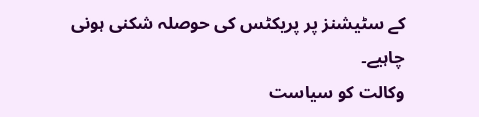کے سٹیشنز پر پریکٹس کی حوصلہ شکنی ہونی چاہیے۔
وکالت کو سیاست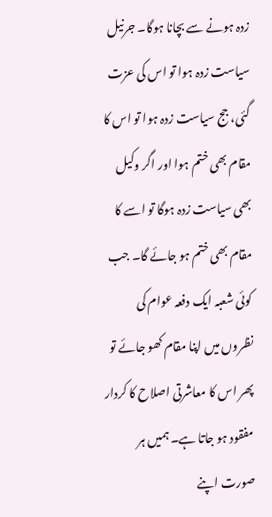زدہ ہونے سے بچانا ہوگا۔ جرنیل سیاست زدہ ہوا تو اس کی عزت گئی، جج سیاست زدہ ہوا تو اس کا مقام بھی ختم ہوا اور اگر وکیل بھی سیاست زدہ ہوگا تو اسے کا مقام بھی ختم ہو جائے گا۔ جب کوئی شعبہ ایک دفعہ عوام کی نظروں میں اپنا مقام کھو جائے تو پھر اس کا معاشرتی اصلاح کا کردار مفقود ہو جاتا ہے۔ ہمیں ہر صورت اپنے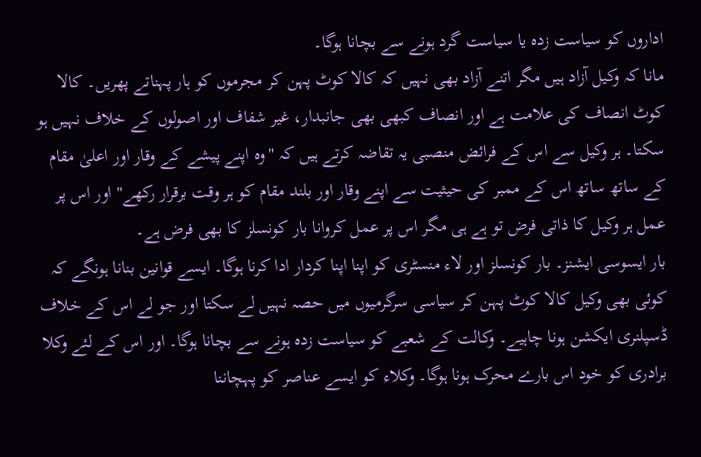اداروں کو سیاست زدہ یا سیاست گرد ہونے سے بچانا ہوگا۔
مانا کہ وکیل آزاد ہیں مگر اتنے آزاد بھی نہیں کہ کالا کوٹ پہن کر مجرموں کو ہار پہناتے پھریں۔ کالا کوٹ انصاف کی علامت ہے اور انصاف کبھی بھی جانبدار، غیر شفاف اور اصولوں کے خلاف نہیں ہو سکتا۔ ہر وکیل سے اس کے فرائض منصبی یہ تقاضہ کرتے ہیں کہ "وہ اپنے پیشے کے وقار اور اعلیٰ مقام کے ساتھ ساتھ اس کے ممبر کی حیثیت سے اپنے وقار اور بلند مقام کو ہر وقت برقرار رکھے" اور اس پر عمل ہر وکیل کا ذاتی فرض تو ہے ہی مگر اس پر عمل کروانا بار کونسلز کا بھی فرض ہے۔
بار ایسوسی ایشنز۔ بار کونسلز اور لاء منسٹری کو اپنا اپنا کردار ادا کرنا ہوگا۔ ایسے قوانین بنانا ہونگے کہ کوئی بھی وکیل کالا کوٹ پہن کر سیاسی سرگرمیوں میں حصہ نہیں لے سکتا اور جو لے اس کے خلاف ڈسپلنری ایکشن ہونا چاہیے۔ وکالت کے شعبے کو سیاست زدہ ہونے سے بچانا ہوگا۔ اور اس کے لئے وکلا برادری کو خود اس بارے محرک ہونا ہوگا۔ وکلاء کو ایسے عناصر کو پہچاننا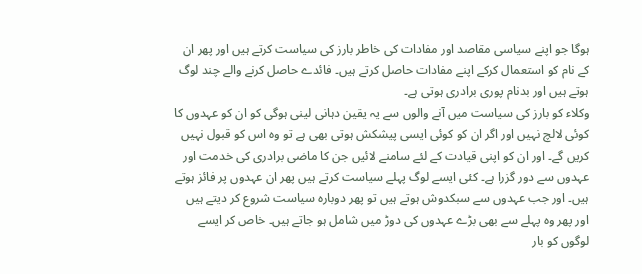ہوگا جو اپنے سیاسی مقاصد اور مفادات کی خاطر بارز کی سیاست کرتے ہیں اور پھر ان کے نام کو استعمال کرکے اپنے مفادات حاصل کرتے ہیں۔ فائدے حاصل کرنے والے چند لوگ ہوتے ہیں اور بدنام پوری برادری ہوتی ہے۔
وکلاء کو بارز کی سیاست میں آنے والوں سے یہ یقین دہانی لینی ہوگی کو ان کو عہدوں کا کوئی لالچ نہیں اور اگر ان کو کوئی ایسی پیشکش ہوتی بھی ہے تو وہ اس کو قبول نہیں کریں گے۔ اور ان کو اپنی قیادت کے لئے سامنے لائیں جن کا ماضی برادری کی خدمت اور عہدوں سے دور گزرا ہے۔ کئی ایسے لوگ پہلے سیاست کرتے ہیں پھر ان عہدوں پر فائز ہوتے ہیں۔ اور جب عہدوں سے سبکدوش ہوتے ہیں تو پھر دوبارہ سیاست شروع کر دیتے ہیں اور پھر وہ پہلے سے بھی بڑے عہدوں کی دوڑ میں شامل ہو جاتے ہیں۔ خاص کر ایسے لوگوں کو بار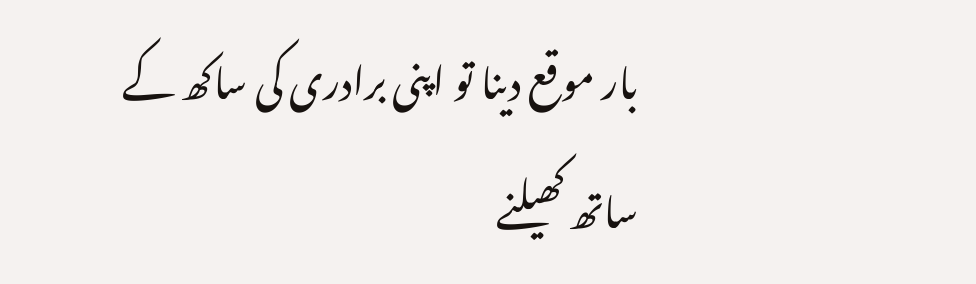بار موقع دینا تو اپنی برادری کی ساکھ کے ساتھ کھیلنے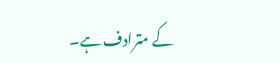کے مترادف ہے۔